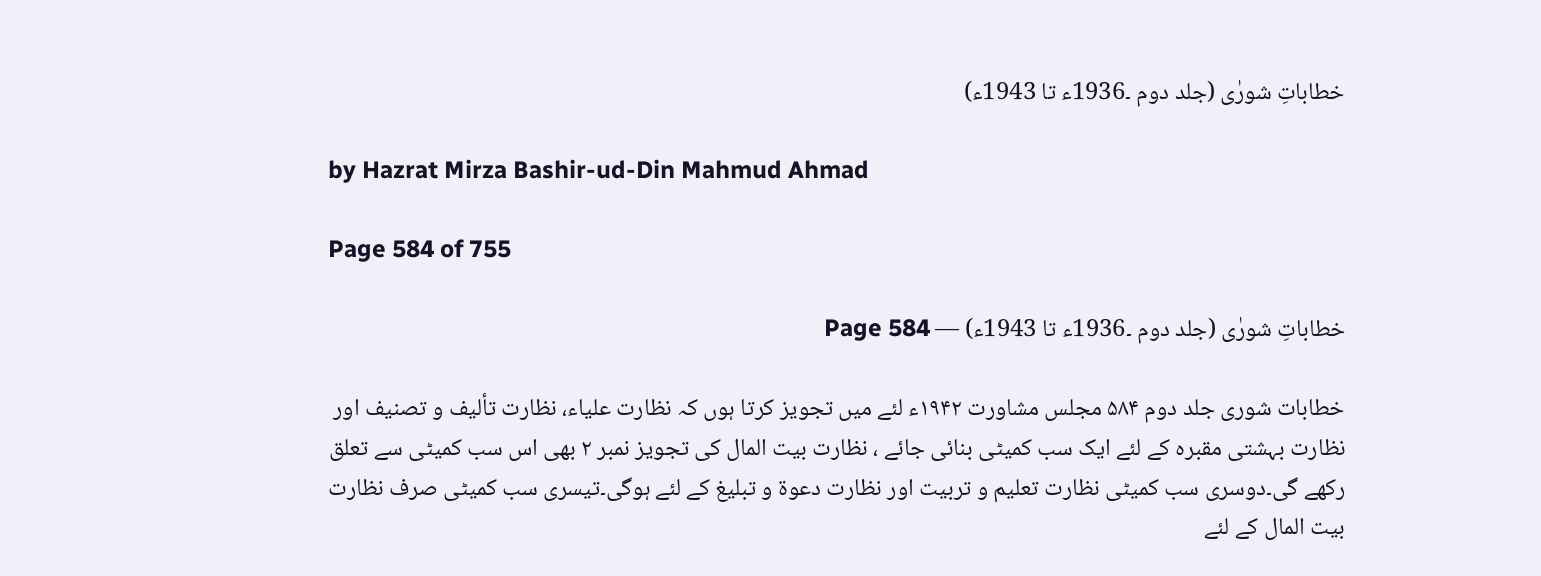خطاباتِ شورٰی (جلد دوم ۔1936ء تا 1943ء)

by Hazrat Mirza Bashir-ud-Din Mahmud Ahmad

Page 584 of 755

خطاباتِ شورٰی (جلد دوم ۔1936ء تا 1943ء) — Page 584

خطابات شوری جلد دوم ۵۸۴ مجلس مشاورت ۱۹۴۲ء لئے میں تجویز کرتا ہوں کہ نظارت علیاء، نظارت تألیف و تصنیف اور نظارت بہشتی مقبرہ کے لئے ایک سب کمیٹی بنائی جائے ، نظارت بیت المال کی تجویز نمبر ۲ بھی اس سب کمیٹی سے تعلق رکھے گی۔دوسری سب کمیٹی نظارت تعلیم و تربیت اور نظارت دعوۃ و تبلیغ کے لئے ہوگی۔تیسری سب کمیٹی صرف نظارت بیت المال کے لئے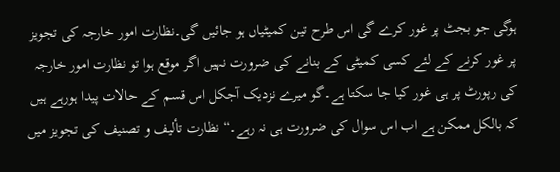ہوگی جو بجٹ پر غور کرے گی اس طرح تین کمیٹیاں ہو جائیں گی۔نظارت امور خارجہ کی تجویز پر غور کرنے کے لئے کسی کمیٹی کے بنانے کی ضرورت نہیں اگر موقع ہوا تو نظارت امور خارجہ کی رپورٹ پر ہی غور کیا جا سکتا ہے۔گو میرے نزدیک آجکل اس قسم کے حالات پیدا ہورہے ہیں کہ بالکل ممکن ہے اب اس سوال کی ضرورت ہی نہ رہے۔“ نظارت تألیف و تصنیف کی تجویز میں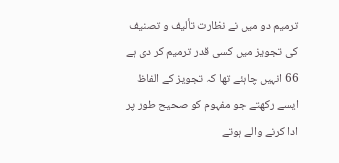ترمیم دو میں نے نظارت تألیف و تصنیف کی تجویز میں کسی قدر ترمیم کر دی ہے 66 انہیں چاہئے تھا کہ تجویز کے الفاظ ایسے رکھتے جو مفہوم کو صحیح طور پر ادا کرنے والے ہوتے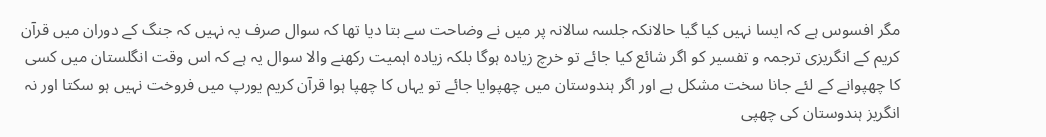مگر افسوس ہے کہ ایسا نہیں کیا گیا حالانکہ جلسہ سالانہ پر میں نے وضاحت سے بتا دیا تھا کہ سوال صرف یہ نہیں کہ جنگ کے دوران میں قرآن کریم کے انگریزی ترجمہ و تفسیر کو اگر شائع کیا جائے تو خرچ زیادہ ہوگا بلکہ زیادہ اہمیت رکھنے والا سوال یہ ہے کہ اس وقت انگلستان میں کسی کا چھپوانے کے لئے جانا سخت مشکل ہے اور اگر ہندوستان میں چھپوایا جائے تو یہاں کا چھپا ہوا قرآن کریم یورپ میں فروخت نہیں ہو سکتا اور نہ انگریز ہندوستان کی چھپی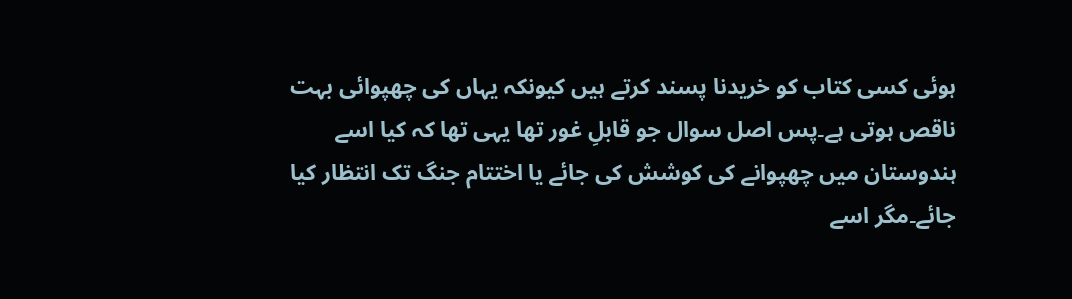ہوئی کسی کتاب کو خریدنا پسند کرتے ہیں کیونکہ یہاں کی چھپوائی بہت ناقص ہوتی ہے۔پس اصل سوال جو قابلِ غور تھا یہی تھا کہ کیا اسے ہندوستان میں چھپوانے کی کوشش کی جائے یا اختتام جنگ تک انتظار کیا جائے۔مگر اسے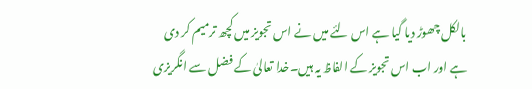بالکل چھوڑ دیا گیا ہے اس لئے میں نے اس تجویز میں کچھ ترمیم کر دی ہے اور اب اس تجویز کے الفاظ یہ ہیں۔خدا تعالیٰ کے فضل سے انگریزی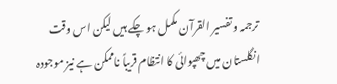ترجمہ و تفسیر القرآن مکمل ہو چکے ہیں لیکن اس وقت انگلستان میں چھپوائی کا انتظام قریباً ناممکن ہے نیز موجودہ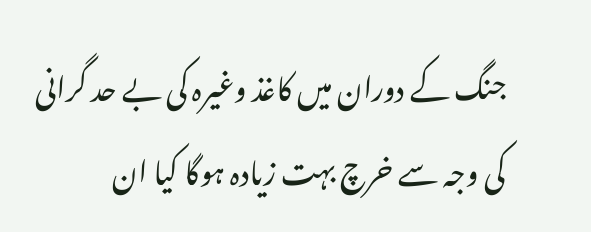جنگ کے دوران میں کاغذ وغیرہ کی بے حد گرانی کی وجہ سے خرچ بہت زیادہ ہوگا کیا ان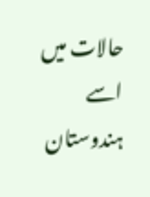حالات میں اسے ہندوستان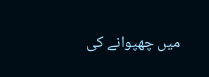میں چھپوانے کی